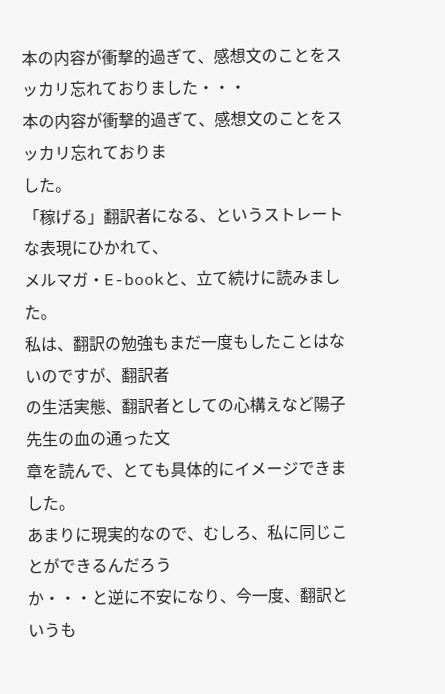本の内容が衝撃的過ぎて、感想文のことをスッカリ忘れておりました・・・
本の内容が衝撃的過ぎて、感想文のことをスッカリ忘れておりま
した。
「稼げる」翻訳者になる、というストレートな表現にひかれて、
メルマガ・E-bookと、立て続けに読みました。
私は、翻訳の勉強もまだ一度もしたことはないのですが、翻訳者
の生活実態、翻訳者としての心構えなど陽子先生の血の通った文
章を読んで、とても具体的にイメージできました。
あまりに現実的なので、むしろ、私に同じことができるんだろう
か・・・と逆に不安になり、今一度、翻訳というも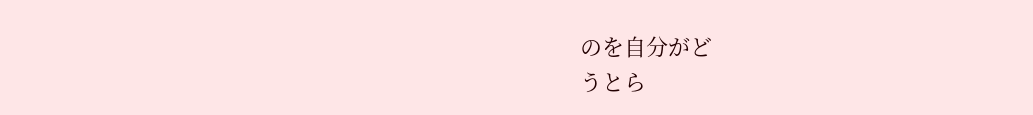のを自分がど
うとら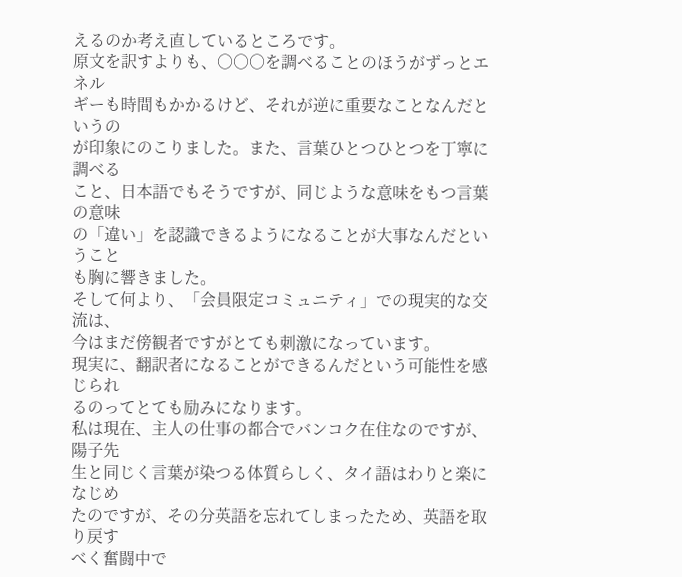えるのか考え直しているところです。
原文を訳すよりも、○○○を調べることのほうがずっとエネル
ギーも時間もかかるけど、それが逆に重要なことなんだというの
が印象にのこりました。また、言葉ひとつひとつを丁寧に調べる
こと、日本語でもそうですが、同じような意味をもつ言葉の意味
の「違い」を認識できるようになることが大事なんだということ
も胸に響きました。
そして何より、「会員限定コミュニティ」での現実的な交流は、
今はまだ傍観者ですがとても刺激になっています。
現実に、翻訳者になることができるんだという可能性を感じられ
るのってとても励みになります。
私は現在、主人の仕事の都合でバンコク在住なのですが、陽子先
生と同じく言葉が染つる体質らしく、タイ語はわりと楽になじめ
たのですが、その分英語を忘れてしまったため、英語を取り戻す
べく奮闘中で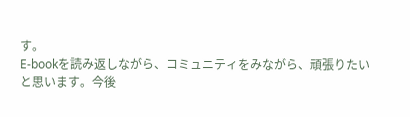す。
E-bookを読み返しながら、コミュニティをみながら、頑張りたい
と思います。今後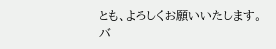とも、よろしくお願いいたします。
バ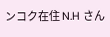ンコク在住 N.H さん